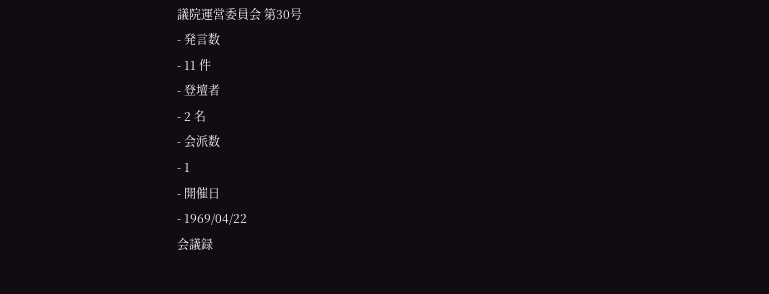議院運営委員会 第30号
- 発言数
- 11 件
- 登壇者
- 2 名
- 会派数
- 1
- 開催日
- 1969/04/22
会議録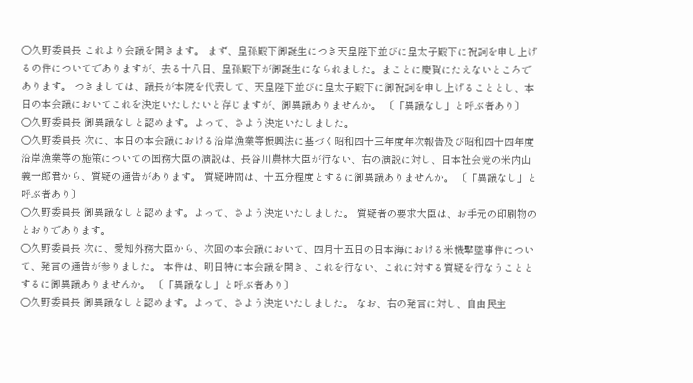○久野委員長 これより会議を開きます。 まず、皇孫殿下御誕生につき天皇陛下並びに皇太子殿下に祝詞を申し上げるの件についてでありますが、去る十八日、皇孫殿下が御誕生になられました。まことに慶賀にたえないところであります。 つきましては、議長が本院を代表して、天皇陛下並びに皇太子殿下に御祝詞を申し上げることとし、本日の本会議においてこれを決定いたしたいと存じますが、御異議ありませんか。 〔「異議なし」と呼ぶ者あり〕
○久野委員長 御異議なしと認めます。よって、さよう決定いたしました。
○久野委員長 次に、本日の本会議における沿岸漁業等振興法に基づく昭和四十三年度年次報告及び昭和四十四年度沿岸漁業等の施策についての国務大臣の演説は、長谷川農林大臣が行ない、右の演説に対し、日本社会党の米内山義一郎君から、質疑の通告があります。 質疑時間は、十五分程度とするに御異議ありませんか。 〔「異議なし」と呼ぶ者あり〕
○久野委員長 御異議なしと認めます。よって、さよう決定いたしました。 質疑者の要求大臣は、お手元の印刷物のとおりであります。
○久野委員長 次に、愛知外務大臣から、次回の本会議において、四月十五日の日本海における米機撃墜事件について、発言の通告が参りました。 本件は、明日特に本会議を開き、これを行ない、これに対する質疑を行なうこととするに御異議ありませんか。 〔「異議なし」と呼ぶ者あり〕
○久野委員長 御異議なしと認めます。よって、さよう決定いたしました。 なお、右の発言に対し、自由民主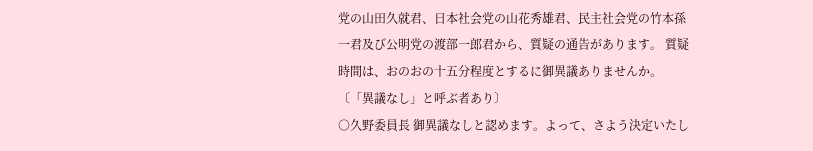党の山田久就君、日本社会党の山花秀雄君、民主社会党の竹本孫一君及び公明党の渡部一郎君から、質疑の通告があります。 質疑時間は、おのおの十五分程度とするに御異議ありませんか。 〔「異議なし」と呼ぶ者あり〕
○久野委員長 御異議なしと認めます。よって、さよう決定いたし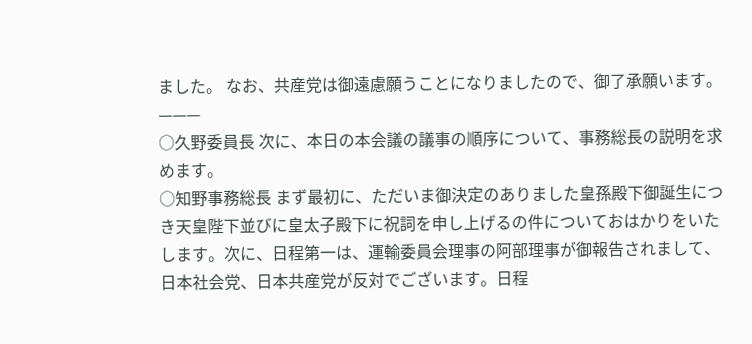ました。 なお、共産党は御遠慮願うことになりましたので、御了承願います。 ———
○久野委員長 次に、本日の本会議の議事の順序について、事務総長の説明を求めます。
○知野事務総長 まず最初に、ただいま御決定のありました皇孫殿下御誕生につき天皇陛下並びに皇太子殿下に祝詞を申し上げるの件についておはかりをいたします。次に、日程第一は、運輸委員会理事の阿部理事が御報告されまして、日本社会党、日本共産党が反対でございます。日程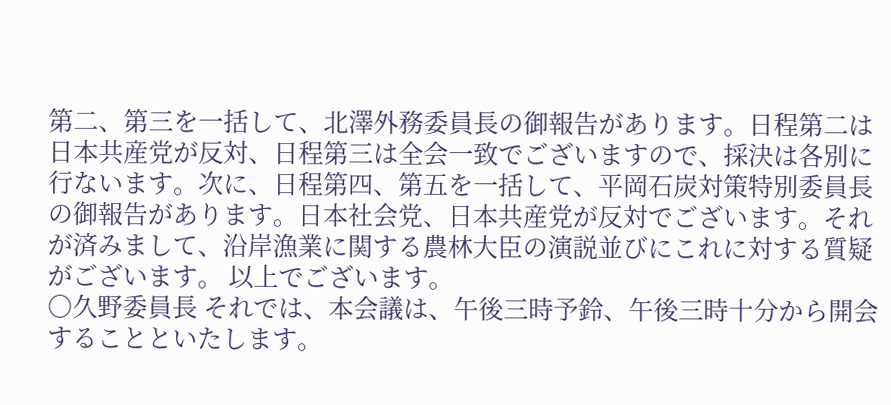第二、第三を一括して、北澤外務委員長の御報告があります。日程第二は日本共産党が反対、日程第三は全会一致でございますので、採決は各別に行ないます。次に、日程第四、第五を一括して、平岡石炭対策特別委員長の御報告があります。日本社会党、日本共産党が反対でございます。それが済みまして、沿岸漁業に関する農林大臣の演説並びにこれに対する質疑がございます。 以上でございます。
○久野委員長 それでは、本会議は、午後三時予鈴、午後三時十分から開会することといたします。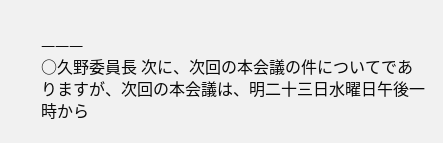———
○久野委員長 次に、次回の本会議の件についてでありますが、次回の本会議は、明二十三日水曜日午後一時から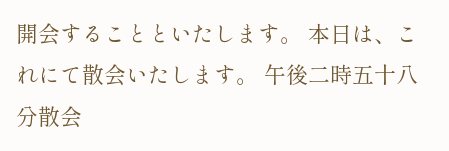開会することといたします。 本日は、これにて散会いたします。 午後二時五十八分散会